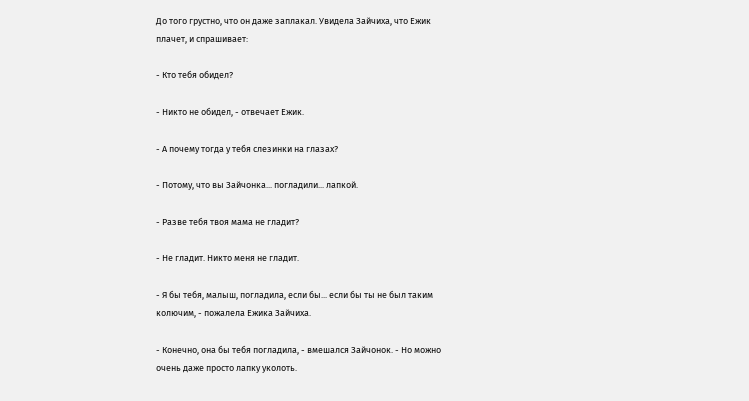До того грустно, что он даже заплакал. Увидела Зайчиха, что Ежик плачет, и спрашивает:

- Кто тебя обидел?

- Никто не обидел, - отвечает Ежик.

- А почему тогда у тебя слезинки на глазах?

- Потому, что вы Зайчонка... погладили... лапкой.

- Разве тебя твоя мама не гладит?

- Не гладит. Никто меня не гладит.

- Я бы тебя, малыш, погладила, если бы... если бы ты не был таким колючим, - пожалела Ежика Зайчиха.

- Конечно, она бы тебя погладила, - вмешался Зайчонок. - Но можно очень даже просто лапку уколоть.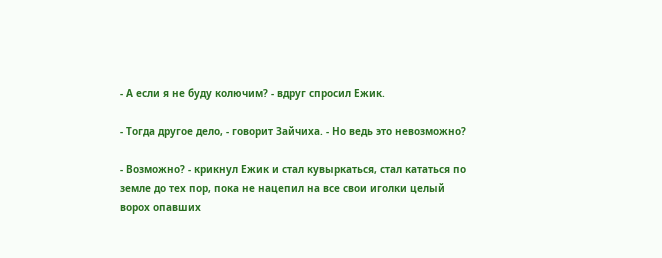- А если я не буду колючим? - вдруг спросил Ежик.

- Тогда другое дело, - говорит Зайчиха. - Но ведь это невозможно?

- Возможно? - крикнул Ежик и стал кувыркаться, стал кататься по земле до тех пор, пока не нацепил на все свои иголки целый ворох опавших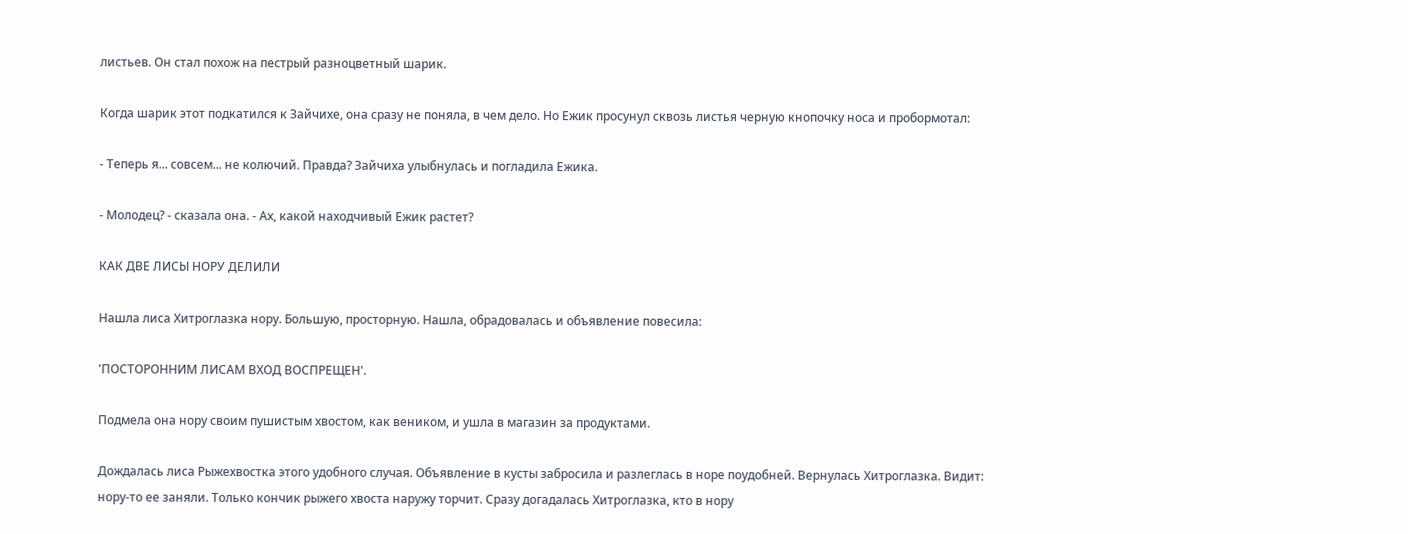листьев. Он стал похож на пестрый разноцветный шарик.

Когда шарик этот подкатился к Зайчихе, она сразу не поняла, в чем дело. Но Ежик просунул сквозь листья черную кнопочку носа и пробормотал:

- Теперь я... совсем... не колючий. Правда? Зайчиха улыбнулась и погладила Ежика.

- Молодец? - сказала она. - Ах, какой находчивый Ежик растет?

КАК ДВЕ ЛИСЫ НОРУ ДЕЛИЛИ

Нашла лиса Хитроглазка нору. Большую, просторную. Нашла, обрадовалась и объявление повесила:

'ПОСТОРОННИМ ЛИСАМ ВХОД ВОСПРЕЩЕН'.

Подмела она нору своим пушистым хвостом, как веником, и ушла в магазин за продуктами.

Дождалась лиса Рыжехвостка этого удобного случая. Объявление в кусты забросила и разлеглась в норе поудобней. Вернулась Хитроглазка. Видит: нору-то ее заняли. Только кончик рыжего хвоста наружу торчит. Сразу догадалась Хитроглазка, кто в нору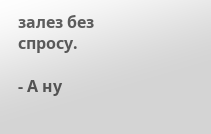залез без спросу.

- А ну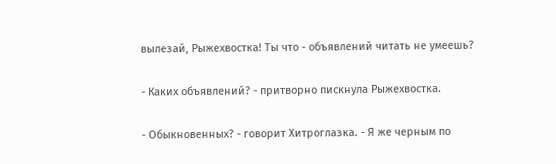вылезай, Рыжехвостка! Ты что - объявлений читать не умеешь?

- Каких объявлений? - притворно пискнула Рыжехвостка.

- Обыкновенных? - говорит Хитроглазка. - Я же черным по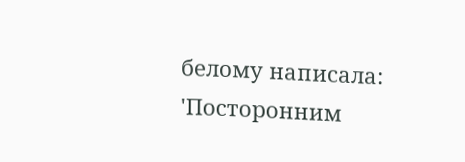белому написала: 'Посторонним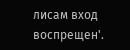лисам вход воспрещен'.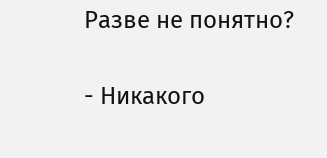Разве не понятно?

- Никакого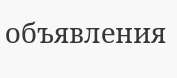объявления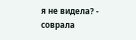я не видела? - соврала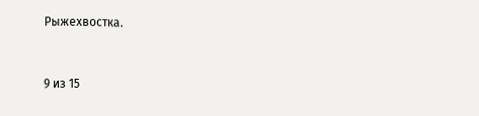Рыжехвостка.



9 из 15